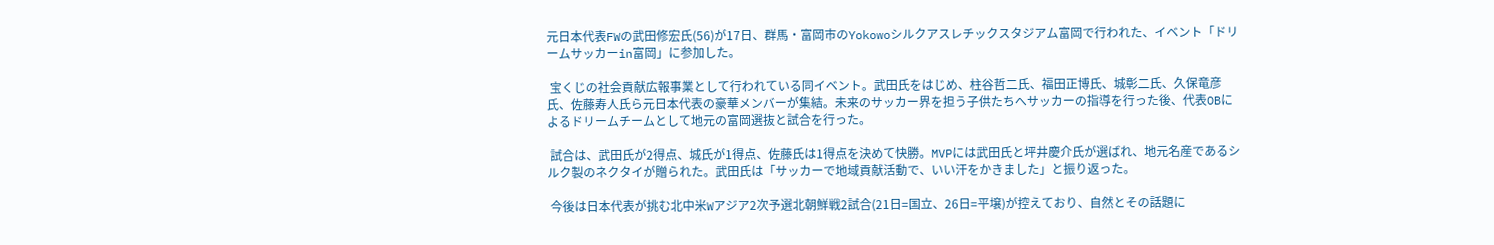元日本代表FWの武田修宏氏(56)が17日、群馬・富岡市のYokowoシルクアスレチックスタジアム富岡で行われた、イベント「ドリームサッカーin富岡」に参加した。

 宝くじの社会貢献広報事業として行われている同イベント。武田氏をはじめ、柱谷哲二氏、福田正博氏、城彰二氏、久保竜彦氏、佐藤寿人氏ら元日本代表の豪華メンバーが集結。未来のサッカー界を担う子供たちへサッカーの指導を行った後、代表OBによるドリームチームとして地元の富岡選抜と試合を行った。

 試合は、武田氏が2得点、城氏が1得点、佐藤氏は1得点を決めて快勝。MVPには武田氏と坪井慶介氏が選ばれ、地元名産であるシルク製のネクタイが贈られた。武田氏は「サッカーで地域貢献活動で、いい汗をかきました」と振り返った。

 今後は日本代表が挑む北中米Wアジア2次予選北朝鮮戦2試合(21日=国立、26日=平壌)が控えており、自然とその話題に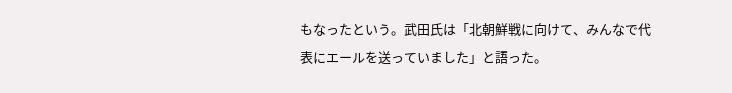もなったという。武田氏は「北朝鮮戦に向けて、みんなで代表にエールを送っていました」と語った。